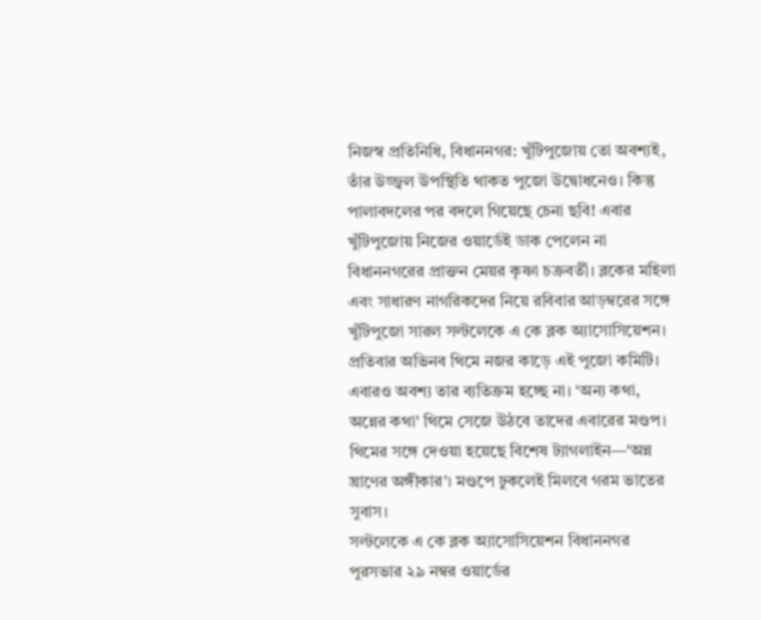নিজস্ব প্রতিনিধি, বিধাননগর: খুঁটিপুজোয় তো অবশ্যই, তাঁর উজ্জ্বল উপস্থিতি থাকত পুজো উদ্বোধনেও। কিন্তু পালাবদলের পর বদলে গিয়েছে চেনা ছবি! এবার খুঁটিপুজোয় নিজের ওয়ার্ডেই ডাক পেলেন না বিধাননগরের প্রাক্তন মেয়র কৃষ্ণা চক্রবর্তী। ব্লকের মহিলা এবং সাধারণ নাগরিকদের নিয়ে রবিবার আড়ম্বরের সঙ্গে খুঁটিপুজো সারল সল্টলেকে এ কে ব্লক অ্যাসোসিয়েশন। প্রতিবার অভিনব থিমে নজর কাড়ে এই পুজো কমিটি। এবারও অবশ্য তার ব্যতিক্রম হচ্ছে না। ‘অন্য কথা, অন্নের কথা’ থিমে সেজে উঠবে তাদের এবারের মণ্ডপ। থিমের সঙ্গে দেওয়া হয়েছে বিশেষ ট্যাগলাইন—‘অন্ন ঘ্রাণের অঙ্গীকার’। মণ্ডপে ঢুকলেই মিলবে গরম ভাতের সুবাস।
সল্টলেকে এ কে ব্লক অ্যাসোসিয়েশন বিধাননগর পুরসভার ২৯ নম্বর ওয়ার্ডের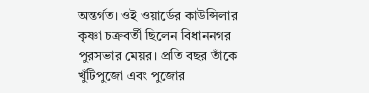অন্তর্গত। ওই ওয়ার্ডের কাউন্সিলার কৃষ্ণা চক্রবর্তী ছিলেন বিধাননগর পুরসভার মেয়র। প্রতি বছর তাঁকে খুঁটিপুজো এবং পুজোর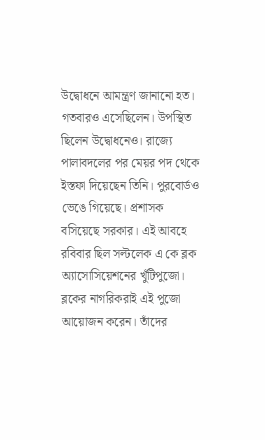উদ্বোধনে আমন্ত্রণ জানানো হত। গতবারও এসেছিলেন। উপস্থিত ছিলেন উদ্বোধনেও। রাজ্যে পালাবদলের পর মেয়র পদ থেকে ইস্তফা দিয়েছেন তিনি। পুরবোর্ডও ভেঙে গিয়েছে। প্রশাসক বসিয়েছে সরকার। এই আবহে রবিবার ছিল সল্টলেক এ কে ব্লক অ্যাসোসিয়েশনের খুঁটিপুজো। ব্লকের নাগরিকরাই এই পুজো আয়োজন করেন। তাঁদের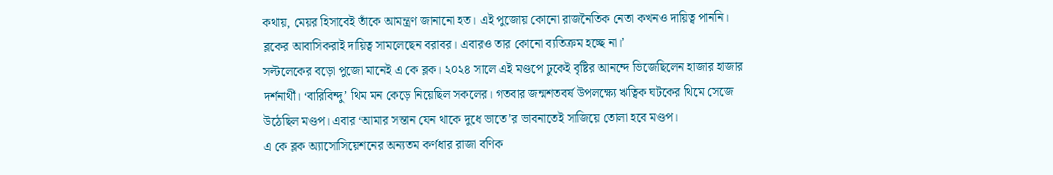কথায়, মেয়র হিসাবেই তাঁকে আমন্ত্রণ জানানো হত। এই পুজোয় কোনো রাজনৈতিক নেতা কখনও দায়িত্ব পাননি। ব্লকের আবাসিকরাই দায়িত্ব সামলেছেন বরাবর। এবারও তার কোনো ব্যতিক্রম হচ্ছে না।’
সল্টলেকের বড়ো পুজো মানেই এ কে ব্লক। ২০২৪ সালে এই মণ্ডপে ঢুকেই বৃষ্টির আনন্দে ভিজেছিলেন হাজার হাজার দর্শনার্থী। ‘বারিবিন্দু’ থিম মন কেড়ে নিয়েছিল সকলের। গতবার জন্মশতবর্ষ উপলক্ষ্যে ঋত্বিক ঘটকের থিমে সেজে উঠেছিল মণ্ডপ। এবার ‘আমার সন্তান যেন থাকে দুধে ভাতে’র ভাবনাতেই সাজিয়ে তোলা হবে মণ্ডপ।
এ কে ব্লক অ্যাসোসিয়েশনের অন্যতম কর্ণধার রাজা বণিক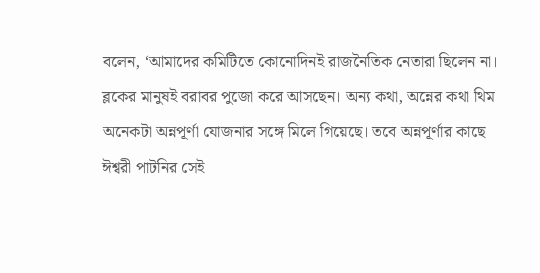বলেন, ‘আমাদের কমিটিতে কোনোদিনই রাজনৈতিক নেতারা ছিলেন না। ব্লকের মানুষই বরাবর পুজো করে আসছেন। অন্য কথা, অন্নের কথা থিম অনেকটা অন্নপূর্ণা যোজনার সঙ্গে মিলে গিয়েছে। তবে অন্নপূর্ণার কাছে ঈশ্বরী পাটনির সেই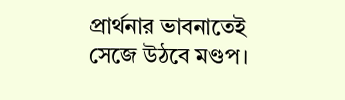প্রার্থনার ভাবনাতেই সেজে উঠবে মণ্ডপ।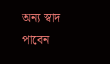অন্য স্বাদ পাবেন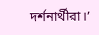দর্শনার্থীরা।’